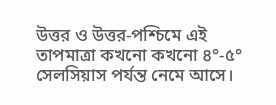উত্তর ও উত্তর-পশ্চিমে এই তাপমাত্রা কখনো কখনো ৪°-৫° সেলসিয়াস পর্যন্ত নেমে আসে।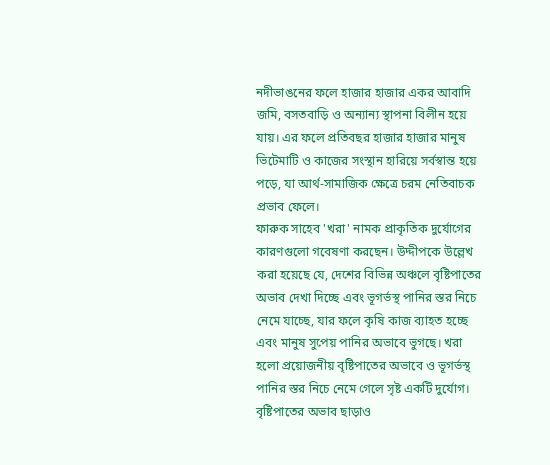নদীভাঙনের ফলে হাজার হাজার একর আবাদি জমি, বসতবাড়ি ও অন্যান্য স্থাপনা বিলীন হয়ে যায়। এর ফলে প্রতিবছর হাজার হাজার মানুষ ভিটেমাটি ও কাজের সংস্থান হারিয়ে সর্বস্বান্ত হয়ে পড়ে, যা আর্থ-সামাজিক ক্ষেত্রে চরম নেতিবাচক প্রভাব ফেলে।
ফারুক সাহেব 'খরা' নামক প্রাকৃতিক দুর্যোগের কারণগুলো গবেষণা করছেন। উদ্দীপকে উল্লেখ করা হয়েছে যে, দেশের বিভিন্ন অঞ্চলে বৃষ্টিপাতের অভাব দেখা দিচ্ছে এবং ভূগর্ভস্থ পানির স্তর নিচে নেমে যাচ্ছে, যার ফলে কৃষি কাজ ব্যাহত হচ্ছে এবং মানুষ সুপেয় পানির অভাবে ভুগছে। খরা হলো প্রয়োজনীয় বৃষ্টিপাতের অভাবে ও ভূগর্ভস্থ পানির স্তর নিচে নেমে গেলে সৃষ্ট একটি দুর্যোগ। বৃষ্টিপাতের অভাব ছাড়াও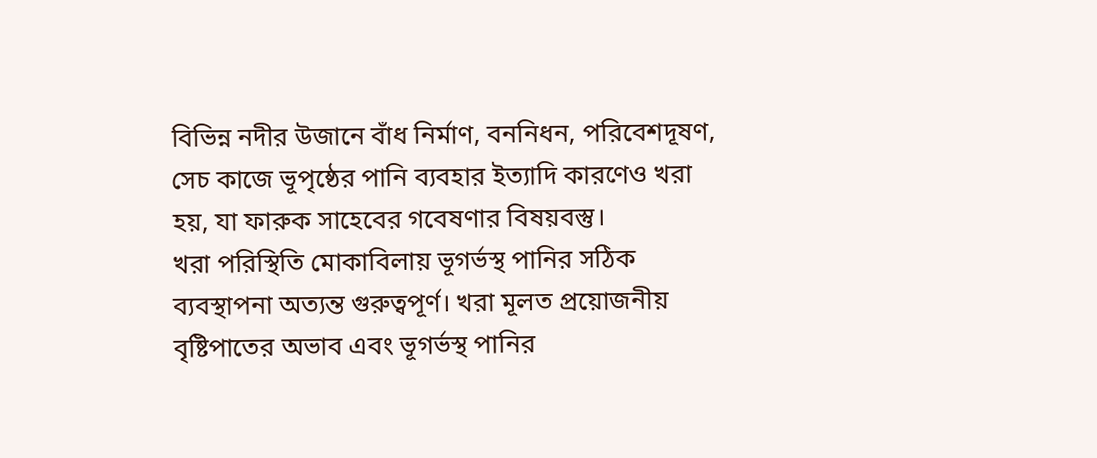বিভিন্ন নদীর উজানে বাঁধ নির্মাণ, বননিধন, পরিবেশদূষণ, সেচ কাজে ভূপৃষ্ঠের পানি ব্যবহার ইত্যাদি কারণেও খরা হয়, যা ফারুক সাহেবের গবেষণার বিষয়বস্তু।
খরা পরিস্থিতি মোকাবিলায় ভূগর্ভস্থ পানির সঠিক ব্যবস্থাপনা অত্যন্ত গুরুত্বপূর্ণ। খরা মূলত প্রয়োজনীয় বৃষ্টিপাতের অভাব এবং ভূগর্ভস্থ পানির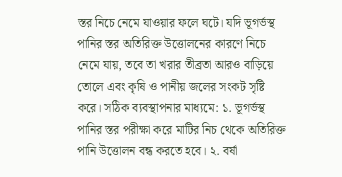স্তর নিচে নেমে যাওয়ার ফলে ঘটে। যদি ভূগর্ভস্থ পানির স্তর অতিরিক্ত উত্তোলনের কারণে নিচে নেমে যায়, তবে তা খরার তীব্রতা আরও বাড়িয়ে তোলে এবং কৃষি ও পানীয় জলের সংকট সৃষ্টি করে। সঠিক ব্যবস্থাপনার মাধ্যমে: ১. ভূগর্ভস্থ পানির স্তর পরীক্ষা করে মাটির নিচ থেকে অতিরিক্ত পানি উত্তোলন বন্ধ করতে হবে। ২. বর্ষা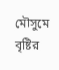মৌসুমে বৃষ্টির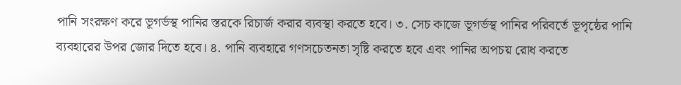পানি সংরক্ষণ করে ভূগর্ভস্থ পানির স্তরকে রিচার্জ করার ব্যবস্থা করতে হবে। ৩. সেচ কাজে ভূগর্ভস্থ পানির পরিবর্তে ভূপৃষ্ঠের পানি ব্যবহারের উপর জোর দিতে হবে। ৪. পানি ব্যবহারে গণসচেতনতা সৃষ্টি করতে হবে এবং পানির অপচয় রোধ করতে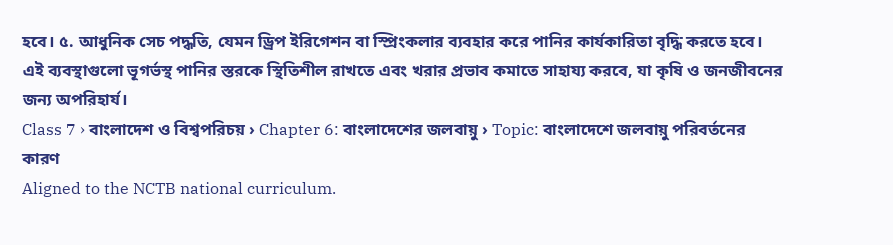হবে। ৫. আধুনিক সেচ পদ্ধতি, যেমন ড্রিপ ইরিগেশন বা স্প্রিংকলার ব্যবহার করে পানির কার্যকারিতা বৃদ্ধি করতে হবে। এই ব্যবস্থাগুলো ভূগর্ভস্থ পানির স্তরকে স্থিতিশীল রাখতে এবং খরার প্রভাব কমাতে সাহায্য করবে, যা কৃষি ও জনজীবনের জন্য অপরিহার্য।
Class 7 › বাংলাদেশ ও বিশ্বপরিচয় › Chapter 6: বাংলাদেশের জলবায়ু › Topic: বাংলাদেশে জলবায়ু পরিবর্তনের কারণ
Aligned to the NCTB national curriculum.